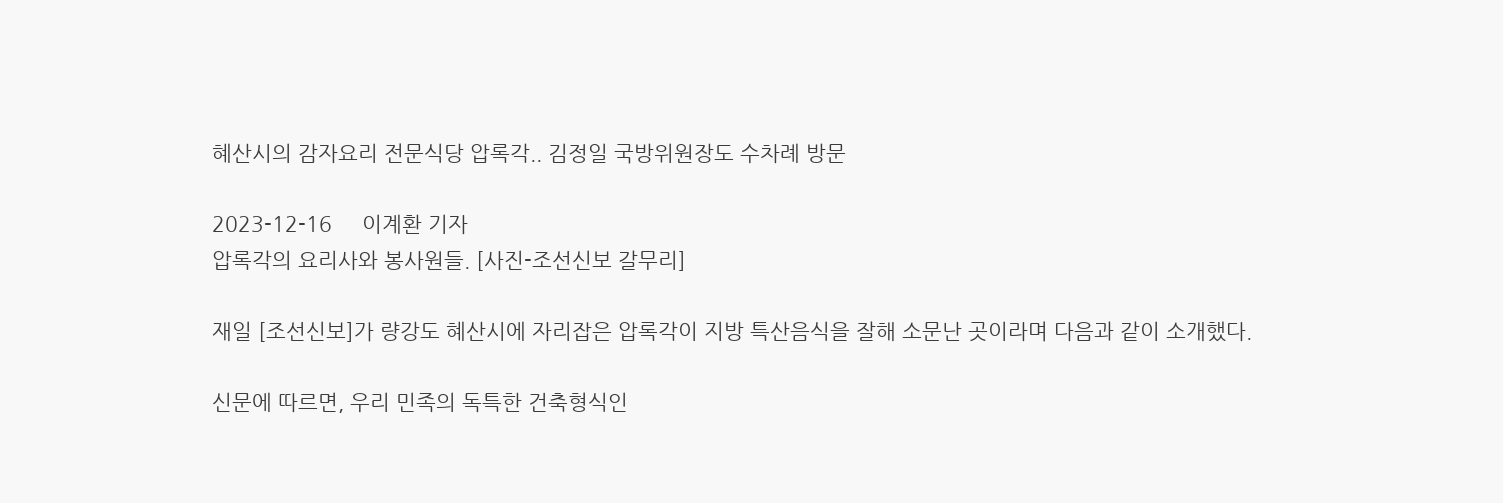혜산시의 감자요리 전문식당 압록각.. 김정일 국방위원장도 수차례 방문

2023-12-16     이계환 기자
압록각의 요리사와 봉사원들. [사진-조선신보 갈무리]

재일 [조선신보]가 량강도 혜산시에 자리잡은 압록각이 지방 특산음식을 잘해 소문난 곳이라며 다음과 같이 소개했다.

신문에 따르면, 우리 민족의 독특한 건축형식인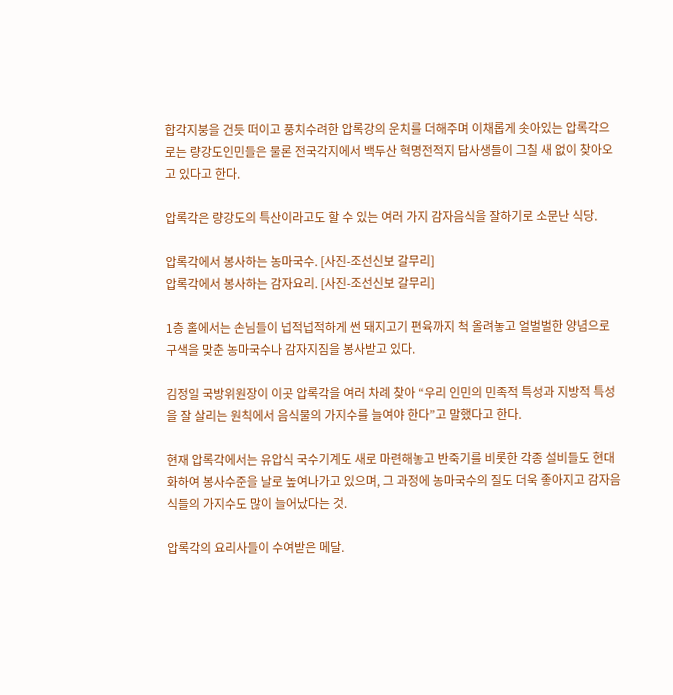합각지붕을 건듯 떠이고 풍치수려한 압록강의 운치를 더해주며 이채롭게 솟아있는 압록각으로는 량강도인민들은 물론 전국각지에서 백두산 혁명전적지 답사생들이 그칠 새 없이 찾아오고 있다고 한다.

압록각은 량강도의 특산이라고도 할 수 있는 여러 가지 감자음식을 잘하기로 소문난 식당.

압록각에서 봉사하는 농마국수. [사진-조선신보 갈무리]
압록각에서 봉사하는 감자요리. [사진-조선신보 갈무리]

1층 홀에서는 손님들이 넙적넙적하게 썬 돼지고기 편육까지 척 올려놓고 얼벌벌한 양념으로 구색을 맞춘 농마국수나 감자지짐을 봉사받고 있다.

김정일 국방위원장이 이곳 압록각을 여러 차례 찾아 “우리 인민의 민족적 특성과 지방적 특성을 잘 살리는 원칙에서 음식물의 가지수를 늘여야 한다”고 말했다고 한다.

현재 압록각에서는 유압식 국수기계도 새로 마련해놓고 반죽기를 비롯한 각종 설비들도 현대화하여 봉사수준을 날로 높여나가고 있으며, 그 과정에 농마국수의 질도 더욱 좋아지고 감자음식들의 가지수도 많이 늘어났다는 것.

압록각의 요리사들이 수여받은 메달.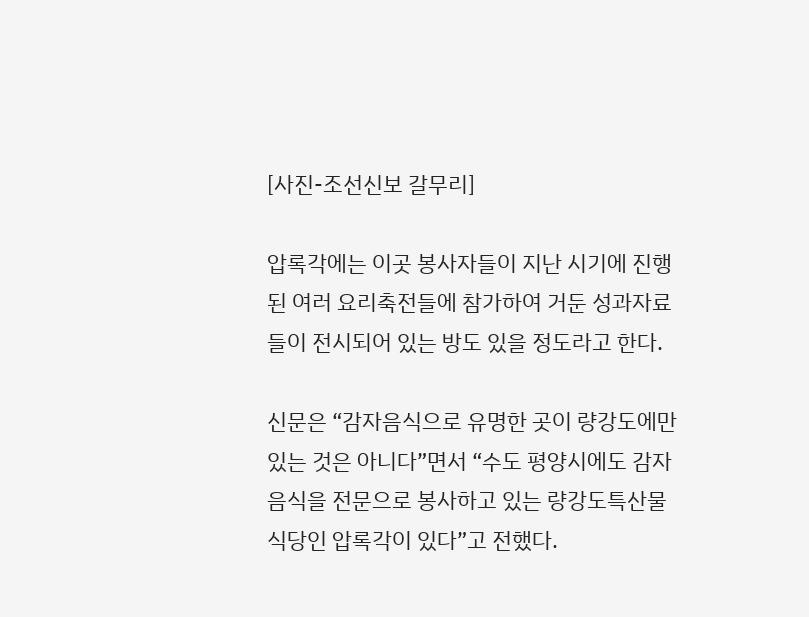[사진-조선신보 갈무리]

압록각에는 이곳 봉사자들이 지난 시기에 진행된 여러 요리축전들에 참가하여 거둔 성과자료들이 전시되어 있는 방도 있을 정도라고 한다.

신문은 “감자음식으로 유명한 곳이 량강도에만 있는 것은 아니다”면서 “수도 평양시에도 감자음식을 전문으로 봉사하고 있는 량강도특산물식당인 압록각이 있다”고 전했다.